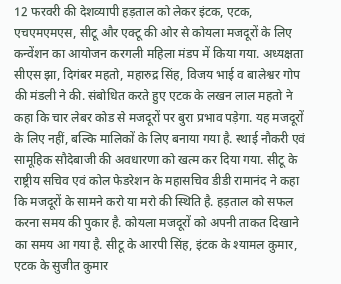12 फरवरी की देशव्यापी हड़ताल को लेकर इंटक, एटक, एचएमएमएस, सीटू और एक्टू की ओर से कोयला मजदूरों के लिए कन्वेंशन का आयोजन करगली महिला मंडप में किया गया. अध्यक्षता सीएस झा, दिगंबर महतो, महारुद्र सिंह, विजय भाई व बालेश्वर गोप की मंडली ने की. संबोधित करते हुए एटक के लखन लाल महतो ने कहा कि चार लेबर कोड से मजदूरों पर बुरा प्रभाव पड़ेगा. यह मजदूरों के लिए नहीं, बल्कि मालिकों के लिए बनाया गया है. स्थाई नौकरी एवं सामूहिक सौदेबाजी की अवधारणा को खत्म कर दिया गया. सीटू के राष्ट्रीय सचिव एवं कोल फेडरेशन के महासचिव डीडी रामानंद ने कहा कि मजदूरों के सामने करो या मरो की स्थिति है. हड़ताल को सफल करना समय की पुकार है. कोयला मजदूरों को अपनी ताकत दिखाने का समय आ गया है. सीटू के आरपी सिंह, इंटक के श्यामल कुमार, एटक के सुजीत कुमार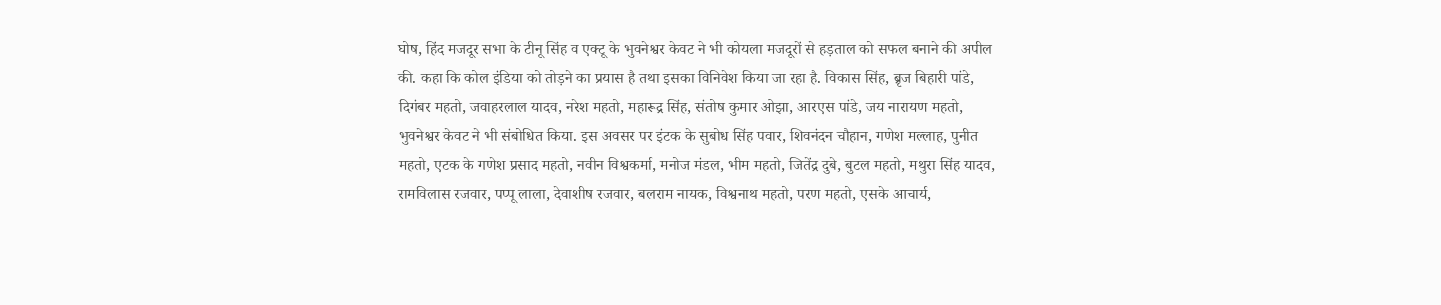घोष, हिंद मजदूर सभा के टीनू सिंह व एक्टू के भुवनेश्वर केवट ने भी कोयला मजदूरों से हड़ताल को सफल बनाने की अपील की. कहा कि कोल इंडिया को तोड़ने का प्रयास है तथा इसका विनिवेश किया जा रहा है. विकास सिंह, ब्रृज बिहारी पांडे, दिगंबर महतो, जवाहरलाल यादव, नरेश महतो, महारूद्र सिंह, संतोष कुमार ओझा, आरएस पांडे, जय नारायण महतो, भुवनेश्वर केवट ने भी संबोधित किया. इस अवसर पर इंटक के सुबोध सिंह पवार, शिवनंदन चौहान, गणेश मल्लाह, पुनीत महतो, एटक के गणेश प्रसाद महतो, नवीन विश्वकर्मा, मनोज मंडल, भीम महतो, जितेंद्र दुबे, बुटल महतो, मथुरा सिंह यादव, रामविलास रजवार, पप्पू लाला, देवाशीष रजवार, बलराम नायक, विश्वनाथ महतो, परण महतो, एसके आचार्य,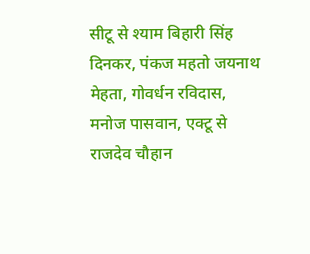सीटू से श्याम बिहारी सिंह दिनकर, पंकज महतो जयनाथ मेहता, गोवर्धन रविदास, मनोज पासवान, एक्टू से राजदेव चौहान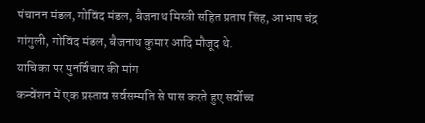पंचानन मंडल, गोविंद मंडल, बैजनाथ मिस्त्री सहित प्रताप सिंह, आभाष चंद्र गांगुली, गोविंद मंडल, बैजनाथ कुमार आदि मौजूद थे.
याचिका पर पुनर्विचार की मांग
कन्वेंशन में एक प्रस्ताव सर्वसम्मति से पास करते हुए सर्वोच्च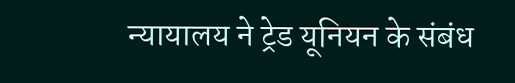न्यायालय ने ट्रेड यूनियन के संबंध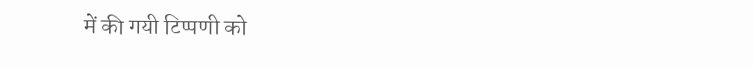में की गयी टिप्पणी को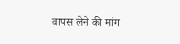वापस लेने की मांग